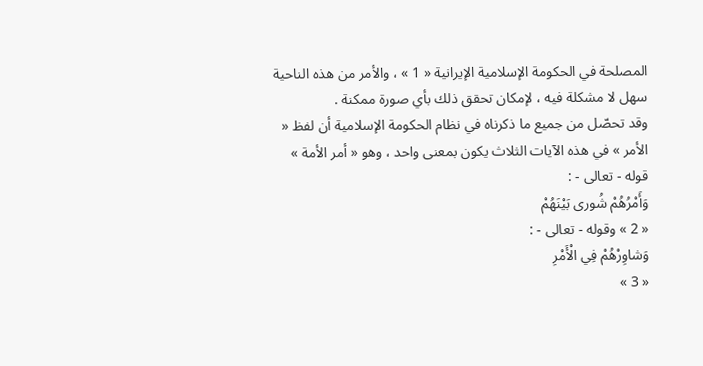المصلحة في الحكومة الإسلامية الإيرانية « 1 » ، والأمر من هذه الناحية سهل لا مشكلة فيه ، لإمكان تحقق ذلك بأي صورة ممكنة .
وقد تحصّل من جميع ما ذكرناه في نظام الحكومة الإسلامية أن لفظ « الأمر » في هذه الآيات الثلاث يكون بمعنى واحد ، وهو « أمر الأمة » قوله - تعالى - :
وَأَمْرُهُمْ شُورى بَيْنَهُمْ
« 2 » وقوله - تعالى - :
وَشاوِرْهُمْ فِي الْأَمْرِ
« 3 »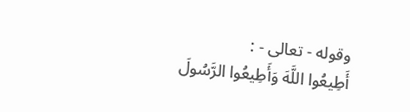وقوله - تعالى - :
أَطِيعُوا اللَّهَ وَأَطِيعُوا الرَّسُولَ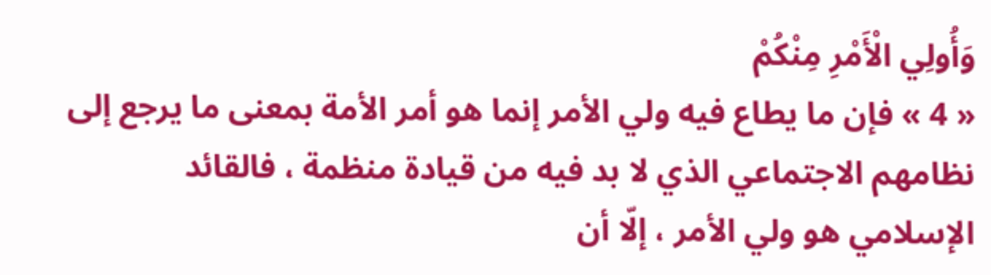وَأُولِي الْأَمْرِ مِنْكُمْ
« 4 » فإن ما يطاع فيه ولي الأمر إنما هو أمر الأمة بمعنى ما يرجع إلى نظامهم الاجتماعي الذي لا بد فيه من قيادة منظمة ، فالقائد الإسلامي هو ولي الأمر ، إلّا أن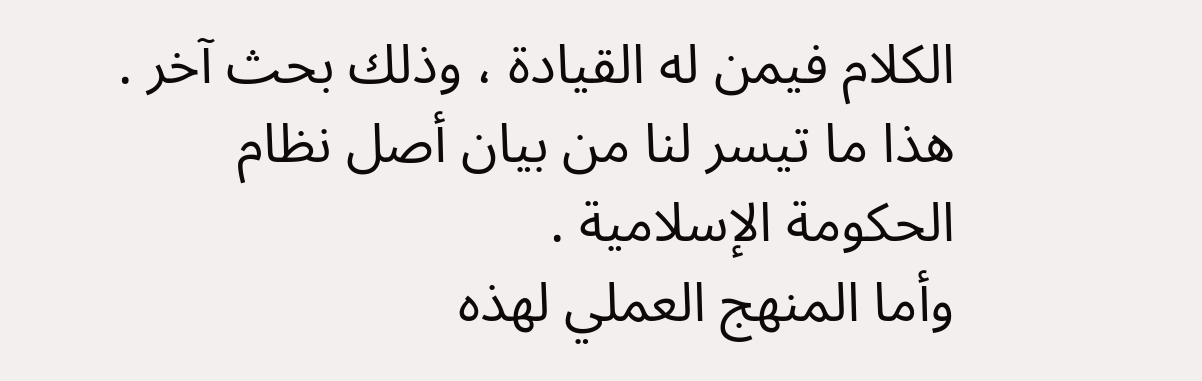الكلام فيمن له القيادة ، وذلك بحث آخر .
هذا ما تيسر لنا من بيان أصل نظام الحكومة الإسلامية .
وأما المنهج العملي لهذه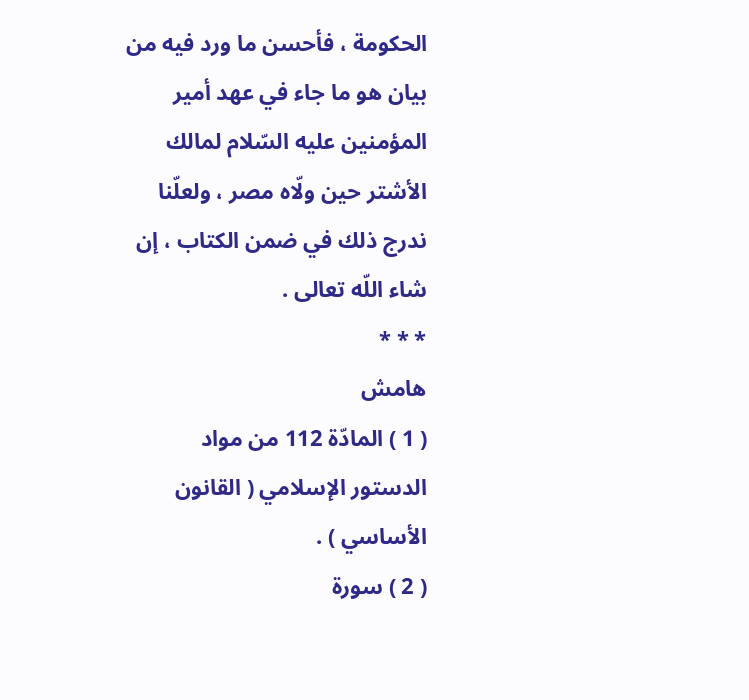الحكومة ، فأحسن ما ورد فيه من بيان هو ما جاء في عهد أمير المؤمنين عليه السّلام لمالك الأشتر حين ولّاه مصر ، ولعلّنا ندرج ذلك في ضمن الكتاب ، إن شاء اللّه تعالى .
* * *
هامش
( 1 ) المادّة 112 من مواد الدستور الإسلامي ( القانون الأساسي ) .
( 2 ) سورة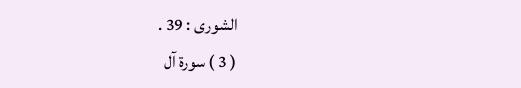الشورى : 39 .
( 3 ) سورة آل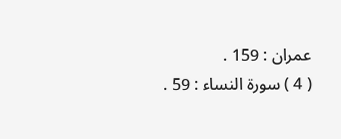عمران : 159 .
( 4 ) سورة النساء : 59 .